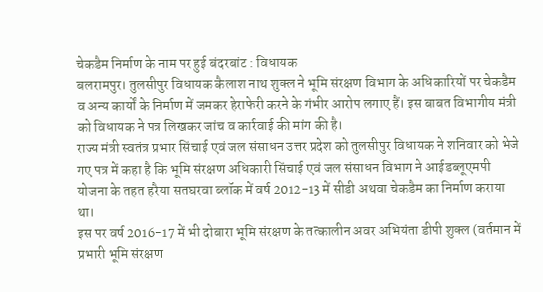चेकडैम निर्माण के नाम पर हुई बंदरबांट : विधायक
बलरामपुर। तुलसीपुर विधायक कैलाश नाथ शुक्ल ने भूमि संरक्षण विभाग के अधिकारियों पर चेकडैम व अन्य कार्यों के निर्माण में जमकर हेराफेरी करने के गंभीर आरोप लगाए हैं। इस बाबत विभागीय मंत्री को विधायक ने पत्र लिखकर जांच व कार्रवाई की मांग की है।
राज्य मंत्री स्वतंत्र प्रभार सिंचाई एवं जल संसाधन उत्तर प्रदेश को तुलसीपुर विधायक ने शनिवार को भेजे गए पत्र में कहा है कि भूमि संरक्षण अधिकारी सिंचाई एवं जल संसाधन विभाग ने आईडब्लूएमपी योजना के तहत हरैया सतघरवा ब्लॉक में वर्ष 2012-13 में सीडी अथवा चेकडैम का निर्माण कराया था।
इस पर वर्ष 2016-17 में भी दोबारा भूमि संरक्षण के तत्कालीन अवर अभियंता डीपी शुक्ल (वर्तमान में प्रभारी भूमि संरक्षण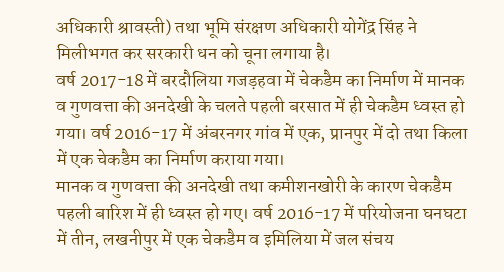अधिकारी श्रावस्ती) तथा भूमि संरक्षण अधिकारी योगेंद्र सिंह ने मिलीभगत कर सरकारी धन को चूना लगाया है।
वर्ष 2017-18 में बरदौलिया गजड़हवा में चेकडैम का निर्माण में मानक व गुणवत्ता की अनदेखी के चलते पहली बरसात में ही चेकडैम ध्वस्त हो गया। वर्ष 2016-17 में अंबरनगर गांव में एक, प्रानपुर में दो तथा किला में एक चेकडैम का निर्माण कराया गया।
मानक व गुणवत्ता की अनदेखी तथा कमीशनखोरी के कारण चेकडैम पहली बारिश में ही ध्वस्त हो गए। वर्ष 2016-17 में परियोजना घनघटा में तीन, लखनीपुर में एक चेकडैम व इमिलिया में जल संचय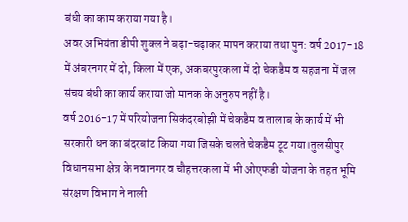बंधी का काम कराया गया है।
अवर अभियंता डीपी शुक्ल ने बढ़ा-चढ़ाकर मापन कराया तथा पुन: वर्ष 2017-18 में अंबरनगर में दो, किला में एक, अकबरपुरकला में दो चेकडैम व सहजना में जल संचय बंधी का कार्य कराया जो मानक के अनुरुप नहीं है।
वर्ष 2016-17 में परियोजना सिकंदरबोझी में चेकडैम व तालाब के कार्य में भी सरकारी धन का बंदरबांट किया गया जिसके चलते चेकडैम टूट गया।तुलसीपुर विधानसभा क्षेत्र के नवानगर व चौहत्तरकला में भी ओएफडी योजना के तहत भूमि संरक्षण विभाग ने नाली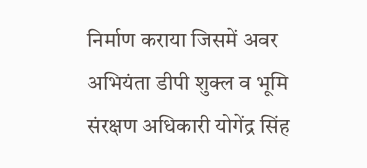निर्माण कराया जिसमें अवर अभियंता डीपी शुक्ल व भूमि संरक्षण अधिकारी योगेंद्र सिंह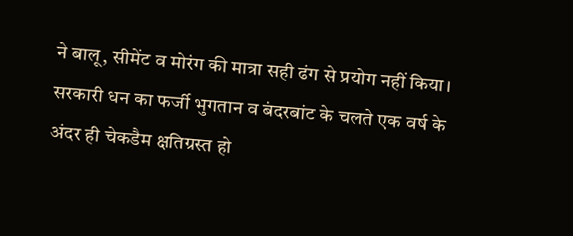ने बालू, सीमेंट व मोरंग की मात्रा सही ढंग से प्रयोग नहीं किया।
सरकारी धन का फर्जी भुगतान व बंदरबांट के चलते एक वर्ष के अंदर ही चेकडैम क्षतिग्रस्त हो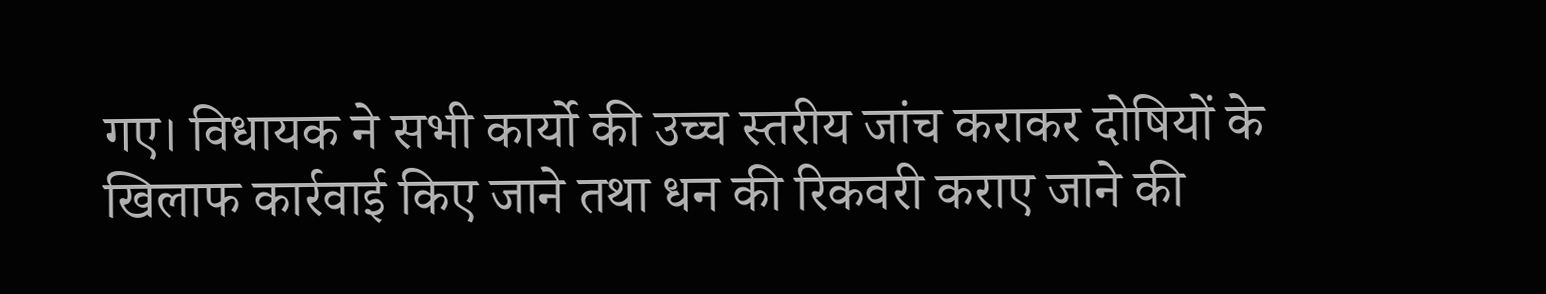गए। विधायक ने सभी कार्यो की उच्च स्तरीय जांच कराकर दोषियों के खिलाफ कार्रवाई किए जाने तथा धन की रिकवरी कराए जाने की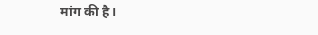मांग की है।